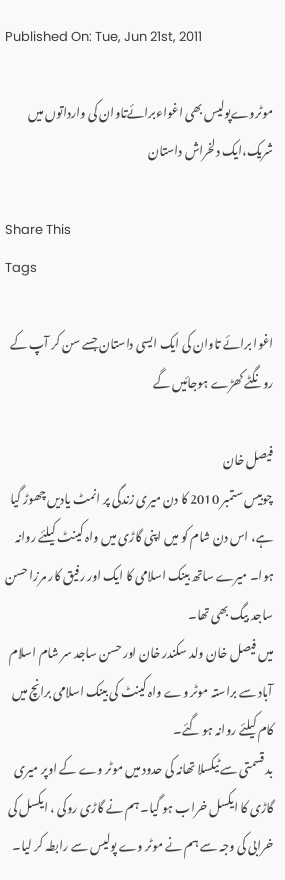Published On: Tue, Jun 21st, 2011

موٹروےپولیس بھی اغواءبرائےتاوان کی وارداتوں میں شریک،ایک دلخراش داستان

Share This
Tags

اغوا برائے تاوان کی ایک ایسی داستان جسے سن کر آپ کے رونگٹے کھڑے ہوجائیں گے

فیصل خان
چوبیس ستمبر 2010 کا دن میری زندگی پر انمٹ یادیں چھوڑ گیا ہے، اس دن شام کو میں اپنی گاڑی میں واہ کینٹ کیلئے روانہ ہوا۔ میرے ساتھ بینک اسلامی کا ایک اور رفیق کار مرزا حسن ساجد بیگ بھی تھا۔
میں فیصل خان ولد سکندر خان اور حسن ساجد سر شام اسلام آباد سے براستہ موٹر وے واہ کینٹ کی بینک اسلامی برانچ میں کام کیلئے روانہ ہو گئے۔
بد قسمتی سے ٹیکسلا تھانہ کی حدود میں موٹر وے کے اوپر میری گاڑی کا ایکسل خراب ہو گیا۔ ہم نے گاڑی روکی ، ایکسل کی خرابی کی وجہ سے ہم نے موٹر وے پولیس سے رابطہ کر لیا۔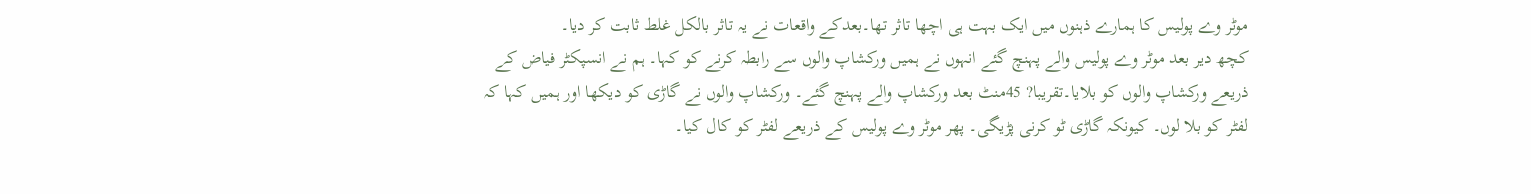موٹر وے پولیس کا ہمارے ذہنوں میں ایک بہت ہی اچھا تاثر تھا۔بعدکے واقعات نے یہ تاثر بالکل غلط ثابت کر دیا۔
کچھ دیر بعد موٹر وے پولیس والے پہنچ گئے انہوں نے ہمیں ورکشاپ والوں سے رابطہ کرنے کو کہا۔ ہم نے انسپکٹر فیاض کے ذریعے ورکشاپ والوں کو بلایا۔تقریبا? 45منٹ بعد ورکشاپ والے پہنچ گئے۔ ورکشاپ والوں نے گاڑی کو دیکھا اور ہمیں کہا کہ لفٹر کو بلا لوں۔ کیونکہ گاڑی ٹو کرنی پڑیگی۔ پھر موٹر وے پولیس کے ذریعے لفٹر کو کال کیا۔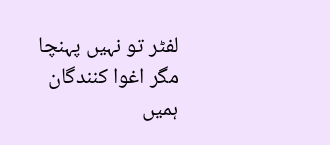لفٹر تو نہیں پہنچا مگر اغوا کنندگان ہمیں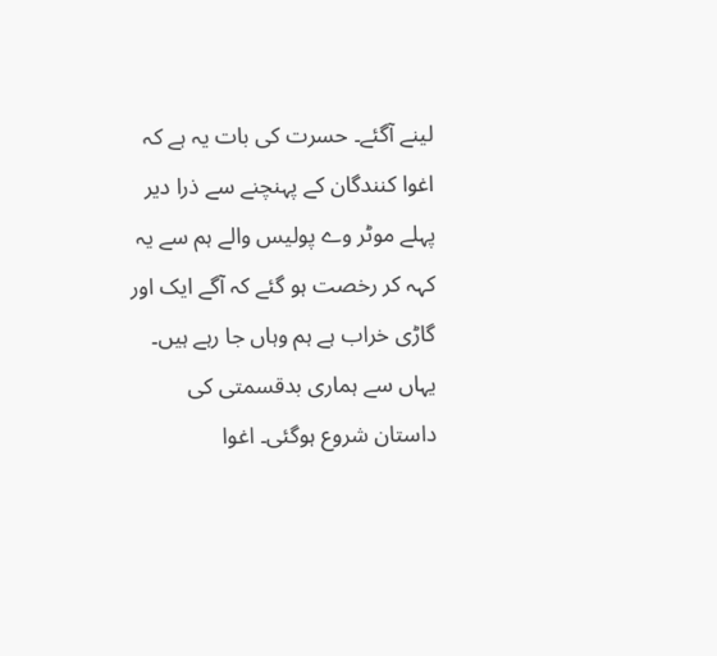لینے آگئے۔ حسرت کی بات یہ ہے کہ اغوا کنندگان کے پہنچنے سے ذرا دیر پہلے موٹر وے پولیس والے ہم سے یہ کہہ کر رخصت ہو گئے کہ آگے ایک اور گاڑی خراب ہے ہم وہاں جا رہے ہیں۔
یہاں سے ہماری بدقسمتی کی داستان شروع ہوگئی۔ اغوا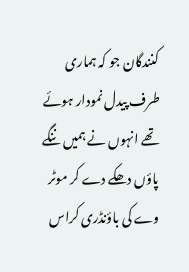کنندگان جو کہ ہماری طرف پیدل نمودار ہوئے تھے انہوں نے ہمیں ننگے پاؤں دھکے دے کر موٹر وے کی باؤنڈری کراس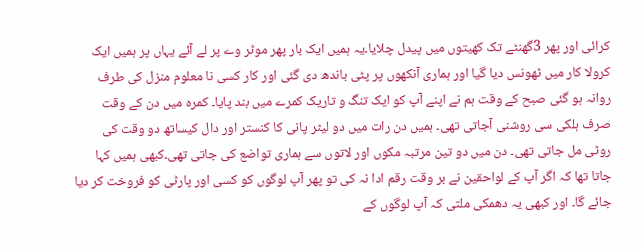کرائی اور پھر 3گھنٹے تک کھیتوں میں پیدل چلایا۔یہ ہمیں ایک بار پھر موٹر وے پر لے آئے یہاں پر ہمیں ایک کرولا کار میں ٹھونس دیا گیا اور ہماری آنکھوں پر پٹی باندھ دی گئی اور کار کسی نا معلوم منزل کی طرف روانہ ہو گئی صبح کے وقت ہم نے اپنے آپ کو ایک تنگ و تاریک کمرے میں بند پایا۔ کمرہ میں دن کے وقت صرف ہلکی سی روشنی آجاتی تھی۔ ہمیں دن رات میں دو لیٹر پانی کا کنستر اور دال کیساتھ دو وقت کی روٹی مل جاتی تھی۔ دن میں دو تین مرتبہ مکوں اور لاتوں سے ہماری تواضع کی جاتی تھی۔کبھی ہمیں کہا جاتا تھا کہ اگر آپ کے لواحقین نے بر وقت رقم ادا نہ کی تو پھر آپ لوگوں کو کسی اور پارٹی کو فروخت کر دیا جائے گا۔ اور کبھی یہ دھمکی ملتی کہ آپ لوگوں کے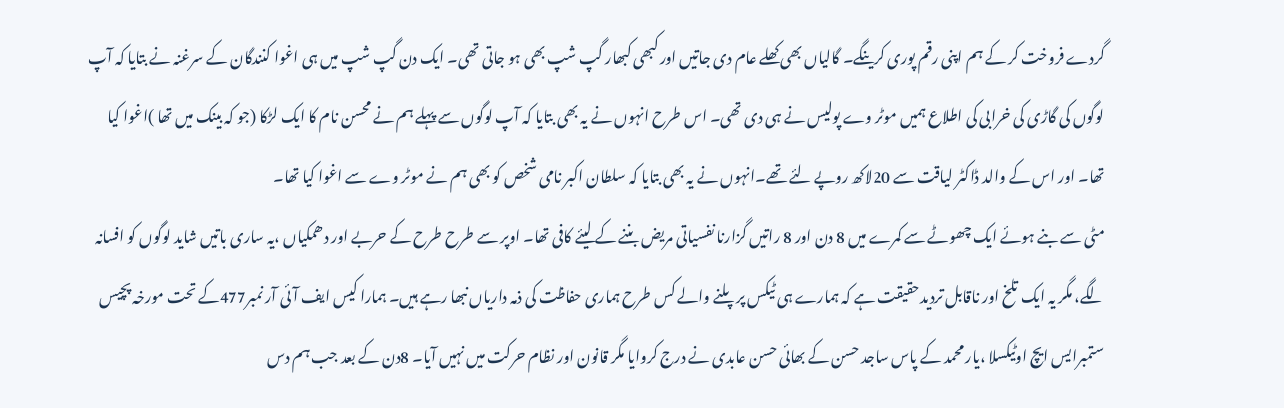گردے فروخت کر کے ہم اپنی رقم پوری کرینگے۔ گالیاں بھی کھلے عام دی جاتیں اور کبھی کبھار گپ شپ بھی ہو جاتی تھی۔ ایک دن گپ شپ میں ہی اغوا کنندگان کے سرغنہ نے بتایا کہ آپ لوگوں کی گاڑی کی خرابی کی اطلاع ہمیں موٹر وے پولیس نے ہی دی تھی۔ اس طرح انہوں نے یہ بھی بتایا کہ آپ لوگوں سے پہلے ہم نے محسن نام کا ایک لڑکا (جو کہ بینک میں تھا )اغوا کیا تھا۔ اور اس کے والد ڈاکٹر لیاقت سے 20لاکھ روپے لئے تھے۔انہوں نے یہ بھی بتایا کہ سلطان اکبر نامی شخص کو بھی ہم نے موٹر وے سے اغوا کیا تھا۔
مٹی سے بنے ہوئے ایک چھوٹے سے کمرے میں 8 دن اور 8 راتیں گزارنا نفسیاتی مریض بننے کے لیئے کافی تھا۔ اوپر سے طرح طرح کے حربے اور دھمکیاں ،یہ ساری باتیں شاید لوگوں کو افسانہ لگے، مگر یہ ایک تلخ اور ناقابل تردیدحقیقت ہے کہ ہمارے ہی ٹیکس پر پلنے والے کس طرح ہماری حفاظت کی ذمہ داریاں نبھا رہے ہیں۔ ہمارا کیس ایف آئی آر نمبر477کے تحت مورخہ پچیس ستمبرایس ایچ اوٹیکسلا ،یار محمد کے پاس ساجد حسن کے بھائی حسن عابدی نے درج کروایا مگر قانون اور نظام حرکت میں نہیں آیا۔ 8دن کے بعد جب ہم دس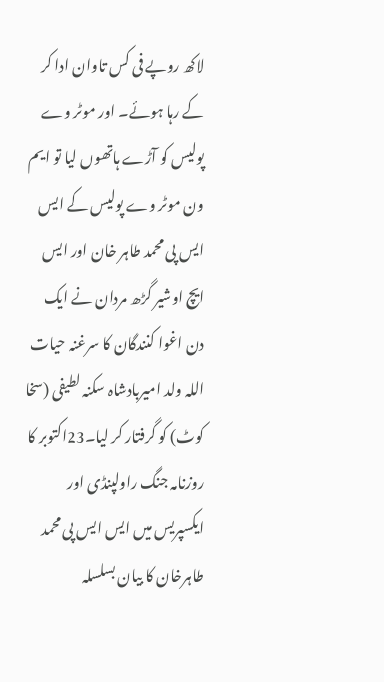لاکھ روپے فی کس تاوان ادا کر کے رہا ہوئے۔ اور موٹر وے پولیس کو آڑے ہاتھوں لیا تو ایم ون موٹر وے پولیس کے ایس ایس پی محمد طاہر خان اور ایس ایچ اوشیر گڑھ مردان نے ایک دن اغوا کنندگان کا سرغنہ حیات اللہ ولد امیربادشاہ سکنہ لطیفی (سخا کوٹ) کو گرفتار کر لیا۔23اکتوبر کا روزنامہ جنگ راولپنڈی اور ایکسپریس میں ایس ایس پی محمد طاہرخان کا بیان بسلسلہ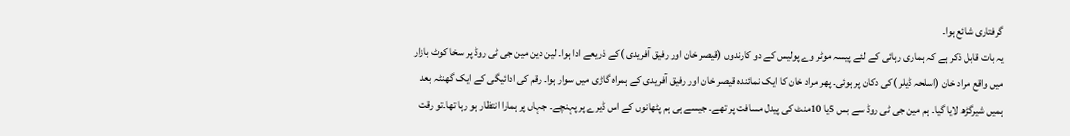گرفتاری شائع ہوا۔
یہ بات قابل ذکر ہے کہ ہماری رہائی کے لئے پیسہ موٹر وے پولیس کے دو کارندوں (قیصر خان اور رفیق آفریدی )کے ذریعے ادا ہوا۔ لین دین مین جی ٹی روڈ پر سخا کوٹ بازار میں واقع مراد خان (اسلحہ ڈیلر )کی دکان پر ہوئی۔ پھر مراد خان کا ایک نمائندہ قیصر خان اور رفیق آفریدی کے ہمراہ گاڑی میں سوار ہوا۔ رقم کی ادائیگی کے ایک گھنٹہ بعد ہمیں شیرگڑھ لایا گیا۔ ہم مین جی ٹی روڈ سے بس 5یا 10منٹ کی پیدل مسافت پر تھے۔ جیسے ہی ہم پٹھانوں کے اس ڈیرے پر پہنچے۔ جہاں پر ہمارا انتظار ہو رہا تھا۔تو رقت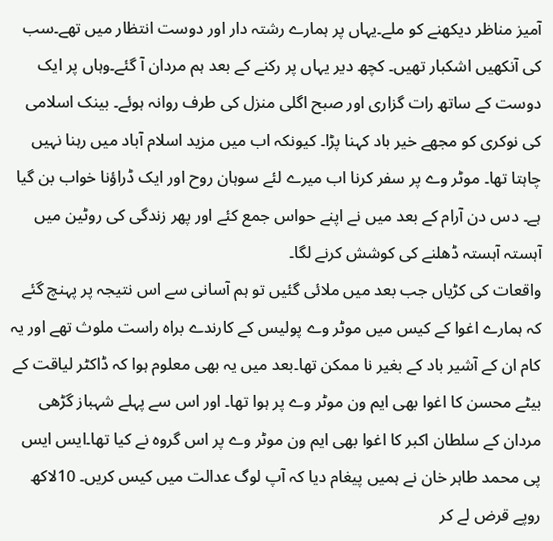آمیز مناظر دیکھنے کو ملے۔یہاں پر ہمارے رشتہ دار اور دوست انتظار میں تھے۔سب کی آنکھیں اشکبار تھیں۔ کچھ دیر یہاں پر رکنے کے بعد ہم مردان آ گئے۔وہاں پر ایک دوست کے ساتھ رات گزاری اور صبح اگلی منزل کی طرف روانہ ہوئے۔ بینک اسلامی کی نوکری کو مجھے خیر باد کہنا پڑا۔ کیونکہ اب میں مزید اسلام آباد میں رہنا نہیں چاہتا تھا۔ موٹر وے پر سفر کرنا اب میرے لئے سوہان روح اور ایک ڈراؤنا خواب بن گیا ہے۔ دس دن آرام کے بعد میں نے اپنے حواس جمع کئے اور پھر زندگی کی روٹین میں آہستہ آہستہ ڈھلنے کی کوشش کرنے لگا۔
واقعات کی کڑیاں جب بعد میں ملائی گئیں تو ہم آسانی سے اس نتیجہ پر پہنچ گئے کہ ہمارے اغوا کے کیس میں موٹر وے پولیس کے کارندے براہ راست ملوث تھے اور یہ کام ان کے آشیر باد کے بغیر نا ممکن تھا۔بعد میں یہ بھی معلوم ہوا کہ ڈاکٹر لیاقت کے بیٹے محسن کا اغوا بھی ایم ون موٹر وے پر ہوا تھا۔ اور اس سے پہلے شہباز گڑھی مردان کے سلطان اکبر کا اغوا بھی ایم ون موٹر وے پر اس گروہ نے کیا تھا۔ایس ایس پی محمد طاہر خان نے ہمیں پیغام دیا کہ آپ لوگ عدالت میں کیس کریں۔ 10لاکھ روپے قرض لے کر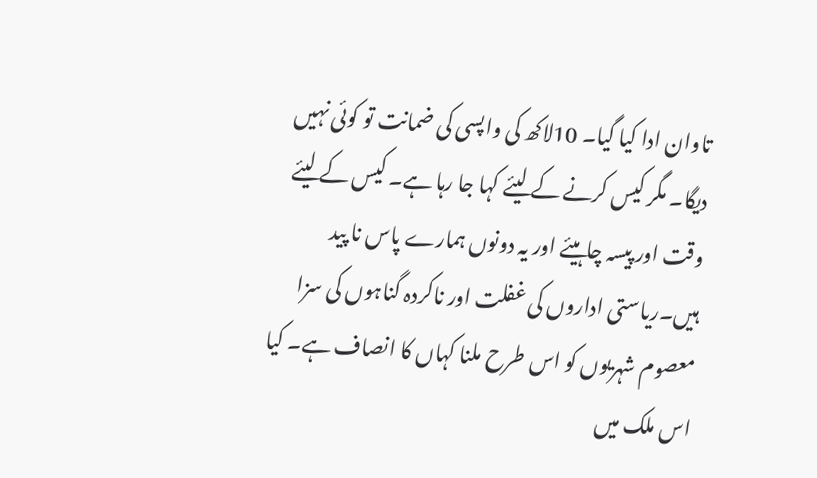تاوان ادا کیا گیا۔ 10لاکھ کی واپسی کی ضمانت تو کوئی نہیں دیگا۔ مگر کیس کرنے کے لیئے کہا جا رہا ہے۔ کیس کے لیئے وقت اور پیسہ چاہیئے اور یہ دونوں ہمارے پاس نا پید ہیں۔ریاستی اداروں کی غفلت اور ناکردہ گناہوں کی سزا معصوم شہریوں کو اس طرح ملنا کہاں کا انصاف ہے۔ کیا اس ملک میں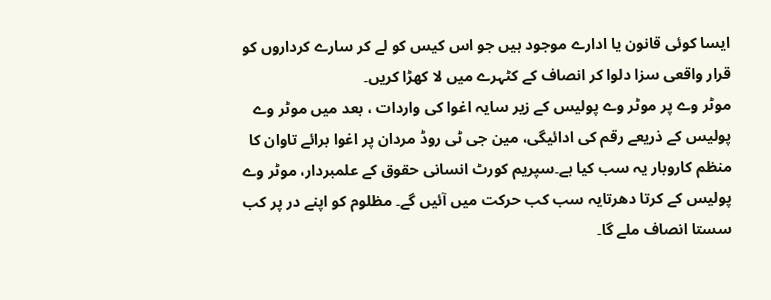ایسا کوئی قانون یا ادارے موجود ہیں جو اس کیس کو لے کر سارے کرداروں کو قرار واقعی سزا دلوا کر انصاف کے کٹہرے میں لا کھڑا کریں۔
موٹر وے پر موٹر وے پولیس کے زیر سایہ اغوا کی واردات ، بعد میں موٹر وے پولیس کے ذریعے رقم کی ادائیگی، مین جی ٹی روڈ مردان پر اغوا برائے تاوان کا منظم کاروبار یہ سب کیا ہے۔سپریم کورٹ انسانی حقوق کے علمبردار، موٹر وے پولیس کے کرتا دھرتایہ سب کب حرکت میں آئیں گے۔ مظلوم کو اپنے در پر کب سستا انصاف ملے گا۔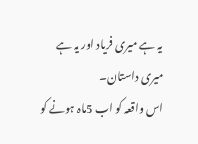یہ ہے میری فریاد اور یہ ہے میری داستان۔
اس واقعہ کو اب 5ماہ ہونے کو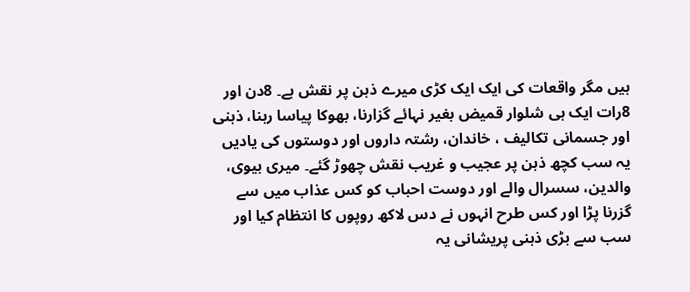ہیں مگر واقعات کی ایک ایک کڑی میرے ذہن پر نقش ہے۔ 8دن اور 8رات ایک ہی شلوار قمیض بغیر نہائے گزارنا، بھوکا پیاسا رہنا، ذہنی اور جسمانی تکالیف ، خاندان، رشتہ داروں اور دوستوں کی یادیں یہ سب کچھ ذہن پر عجیب و غریب نقش چھوڑ گئے۔ میری بیوی، والدین، سسرال والے اور دوست احباب کو کس عذاب میں سے گزرنا پڑا اور کس طرح انہوں نے دس لاکھ روپوں کا انتظام کیا اور سب سے بڑی ذہنی پریشانی یہ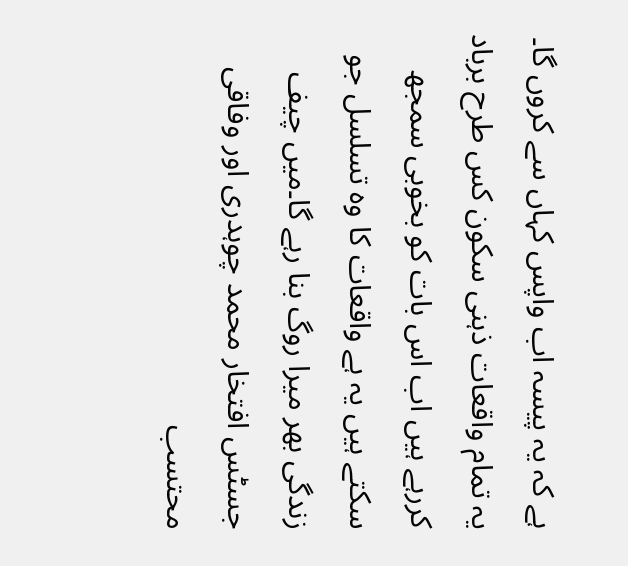ہے کہ یہ پیسہ اب واپس کہاں سے کروں گا۔ یہ تمام واقعات ذہنی سکون کس طرح برباد کررہے ہیں اب اس بات کو بخوبی سمجھ سکتے ہیں یہ ہے واقعات کا وہ تسلسل جو زندگی بھر میرا روگ بنا رہے گا۔میں چیف جسٹس افتخار محمد چوہدری اور وفاقی محتسب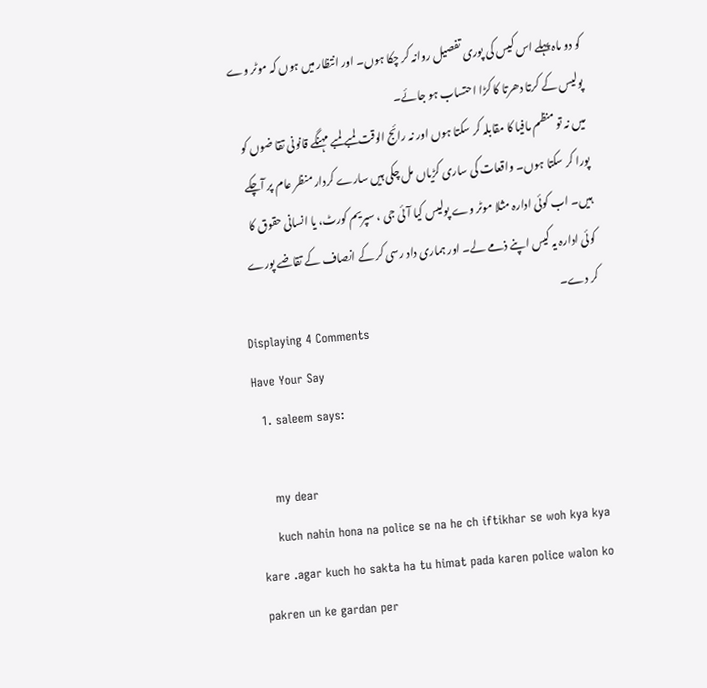کو دو ماہ پہلے اس کیس کی پوری تفصیل روانہ کر چکا ہوں۔ اور انتظار میں ہوں کہ موٹر وے پولیس کے کرتا دھرتا کا کڑا احتساب ہو جائے۔
میں نہ تو منظم مافیا کا مقابلہ کر سکتا ہوں اور نہ رائج الوقت لمبے لمبے مہنگے قانونی تقا ضوں کو پورا کر سکتا ہوں۔ واقعات کی ساری کڑیاں مل چکی ہیں سارے کردار منظر عام پر آچکے ہیں۔ اب کوئی ادارہ مثلا موٹر وے پولیس کیا آئی جی ، سپریم کورٹ، یا انسانی حقوق کا کوئی ادارہ یہ کیس اپنے ذمے لے۔ اور ہماری داد رسی کر کے انصاف کے تقاضے پورے کر دے۔
Displaying 4 Comments
Have Your Say
  1. saleem says:

    my dear
    kuch nahin hona na police se na he ch iftikhar se woh kya kya kare .agar kuch ho sakta ha tu himat pada karen police walon ko pakren un ke gardan per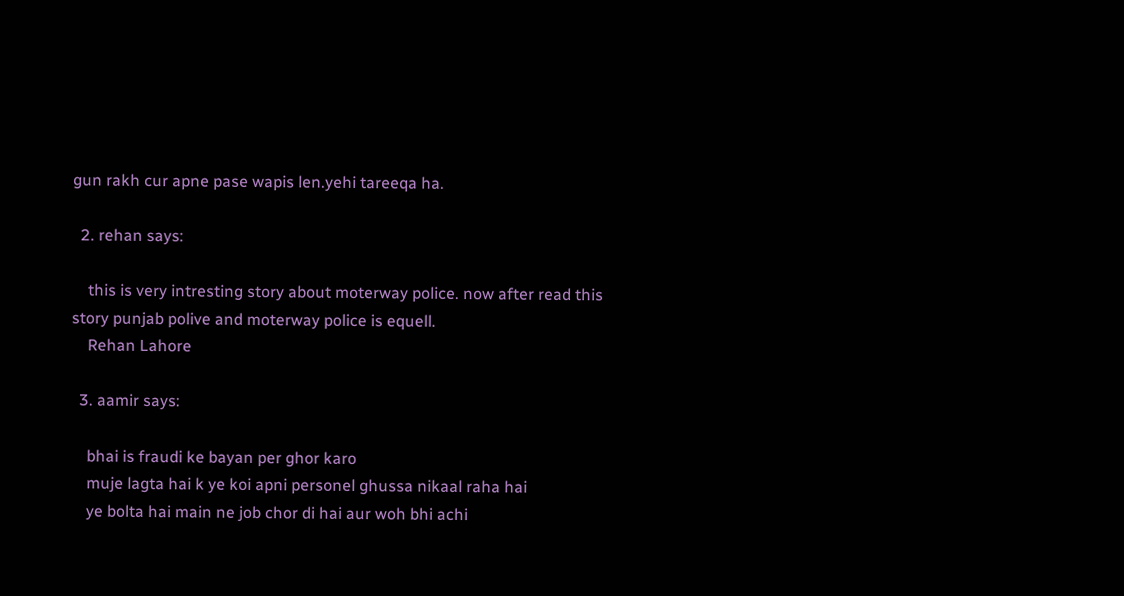gun rakh cur apne pase wapis len.yehi tareeqa ha.

  2. rehan says:

    this is very intresting story about moterway police. now after read this story punjab polive and moterway police is equell.
    Rehan Lahore

  3. aamir says:

    bhai is fraudi ke bayan per ghor karo
    muje lagta hai k ye koi apni personel ghussa nikaal raha hai
    ye bolta hai main ne job chor di hai aur woh bhi achi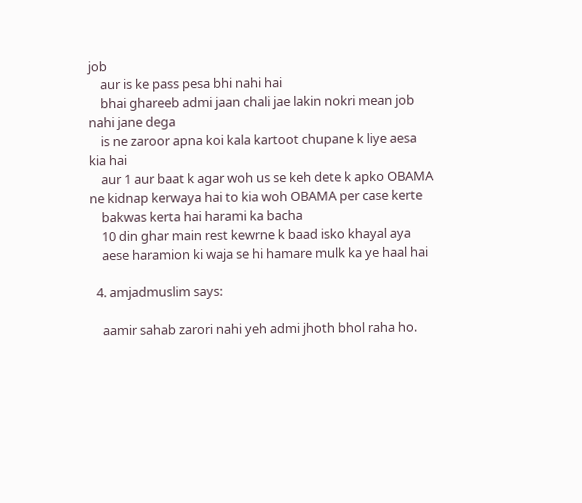job
    aur is ke pass pesa bhi nahi hai
    bhai ghareeb admi jaan chali jae lakin nokri mean job nahi jane dega
    is ne zaroor apna koi kala kartoot chupane k liye aesa kia hai
    aur 1 aur baat k agar woh us se keh dete k apko OBAMA ne kidnap kerwaya hai to kia woh OBAMA per case kerte
    bakwas kerta hai harami ka bacha
    10 din ghar main rest kewrne k baad isko khayal aya
    aese haramion ki waja se hi hamare mulk ka ye haal hai

  4. amjadmuslim says:

    aamir sahab zarori nahi yeh admi jhoth bhol raha ho.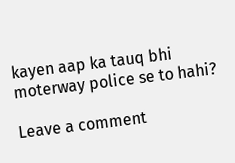kayen aap ka tauq bhi moterway police se to hahi?

Leave a comment